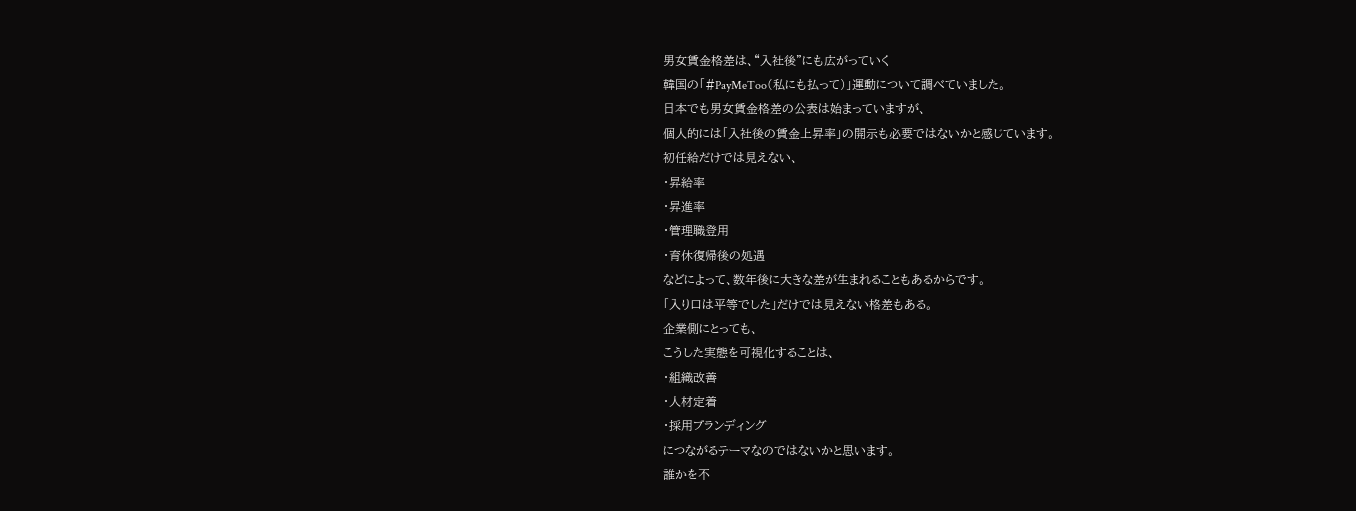男女賃金格差は、“入社後”にも広がっていく
韓国の「#PayMeToo(私にも払って)」運動について調べていました。
日本でも男女賃金格差の公表は始まっていますが、
個人的には「入社後の賃金上昇率」の開示も必要ではないかと感じています。
初任給だけでは見えない、
・昇給率
・昇進率
・管理職登用
・育休復帰後の処遇
などによって、数年後に大きな差が生まれることもあるからです。
「入り口は平等でした」だけでは見えない格差もある。
企業側にとっても、
こうした実態を可視化することは、
・組織改善
・人材定着
・採用ブランディング
につながるテーマなのではないかと思います。
誰かを不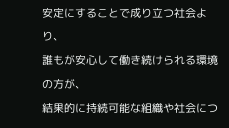安定にすることで成り立つ社会より、
誰もが安心して働き続けられる環境の方が、
結果的に持続可能な組織や社会につ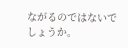ながるのではないでしょうか。